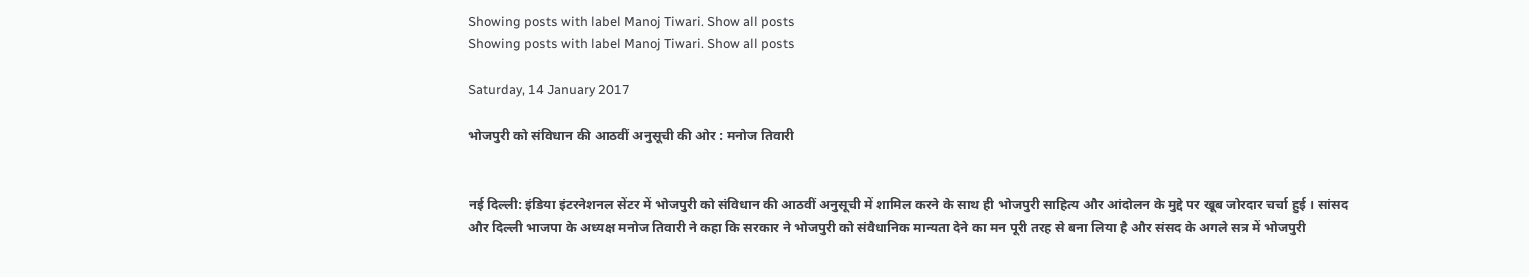Showing posts with label Manoj Tiwari. Show all posts
Showing posts with label Manoj Tiwari. Show all posts

Saturday, 14 January 2017

भोजपुरी को संविधान की आठवीं अनुसूची की ओर : मनोज तिवारी


नई दिल्‍ली: इंडिया इंटरनेशनल सेंटर में भोजपुरी को संविधान की आठवीं अनुसूची में शामिल करने के साथ ही भोजपुरी साहित्य और आंदोलन के मुद्दे पर खूब जोरदार चर्चा हुई । सांसद और दिल्‍ली भाजपा के अध्‍यक्ष मनोज तिवारी ने कहा कि सरकार ने भोजपुरी को संवैधानिक मान्‍यता देने का मन पूरी तरह से बना लिया है और संसद के अगले सत्र में भोजपुरी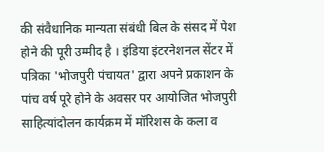की संवैधानिक मान्‍यता संबंधी बिल के संसद में पेश होने की पूरी उम्‍मीद है । इंडिया इंटरनेशनल सेंटर में पत्रिका 'भोजपुरी पंचायत' द्वारा अपने प्रकाशन के पांच वर्ष पूरे होने के अवसर पर आयोजित भोजपुरी साहित्‍यांदोलन कार्यक्रम में मॉरिशस के कला व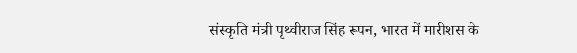संस्‍कृति मंत्री पृथ्‍वीराज सिंह रूपन, भारत में मारीशस के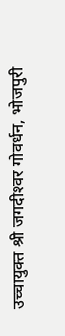उच्‍चायुक्‍त श्री जगदीश्‍वर गोवर्धन, भोजपुरी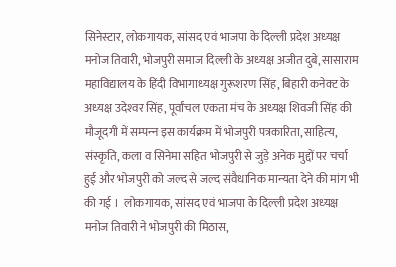सिनेस्‍टार, लोकगायक, सांसद एवं भाजपा के दिल्‍ली प्रदेश अध्‍यक्ष मनोज तिवारी, भोजपुरी समाज दिल्‍ली के अध्‍यक्ष अजीत दुबे, सासाराम महाविद्यालय के हिंदी विभागाध्‍यक्ष गुरूशरण सिंह, बिहारी कनेक्‍ट के अध्‍यक्ष उदेश्‍वर सिंह, पूर्वांचल एकता मंच के अध्‍यक्ष शिवजी सिंह की मौजूदगी में सम्‍पन्‍न इस कार्यक्रम में भोजपुरी पत्रकारिता, साहित्‍य, संस्‍कृति, कला व सिनेमा सहित भोजपुरी से जुड़े अनेक मुद्दों पर चर्चा हुई और भोजपुरी को जल्‍द से जल्‍द संवैधानिक मान्‍यता देने की मांग भी की गई ।  लोकगायक, सांसद एवं भाजपा के दिल्‍ली प्रदेश अध्‍यक्ष मनोज तिवारी ने भोजपुरी की मिठास,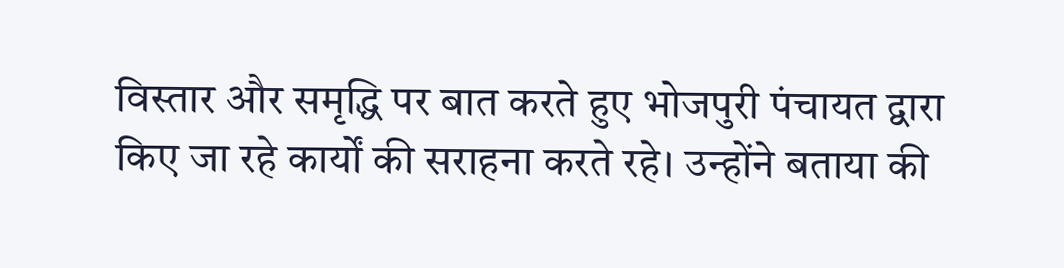विस्तार और समृद्धि पर बात करते हुए भोजपुरी पंचायत द्वारा किए जा रहे कार्यों की सराहना करते रहे। उन्होंने बताया की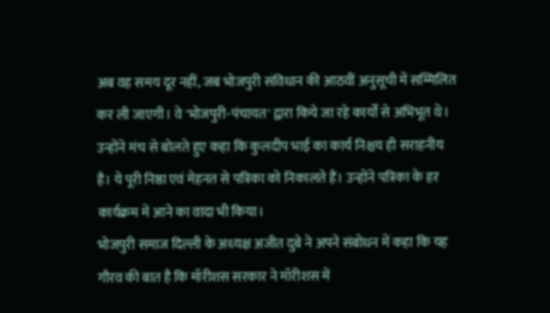अब वह समय दूर नहीं, जब भोजपुरी संविधान की आठवीं अनुसूची में सम्मिलित कर ली जाएगी। वे 'भोजपुरी-पंचायत' द्वारा किये जा रहे कार्यों से अभिभूत थे। उन्होंने मंच से बोलते हुए कहा कि कुलदीप भाई का कार्य निश्चय ही सराहनीय है। ये पूरी निष्ठा एवं मेहनत से पत्रिका को निकालते हैं। उन्होंने पत्रिका के हर कार्यक्रम में आने का वादा भी किया।
भोजपुरी समाज दिल्‍ली के अध्‍यक्ष अजीत दुबे ने अपने संबोधन में कहा कि यह गौरव की बात है कि मॉरीशस सरकार ने मॉरीशस में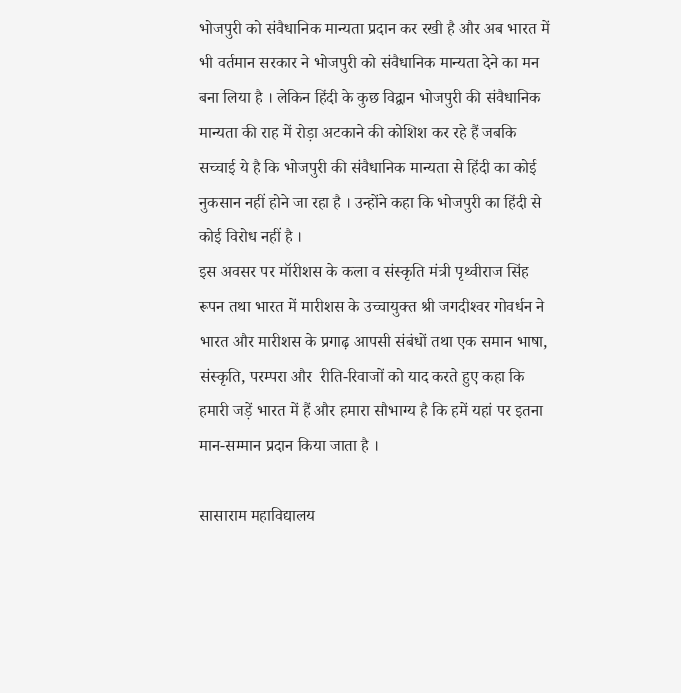भोजपुरी को संवैधानिक मान्‍यता प्रदान कर रखी है और अब भारत में भी वर्तमान सरकार ने भोजपुरी को संवैधानिक मान्‍यता देने का मन बना लिया है । लेकिन हिंदी के कुछ विद्वान भोजपुरी की संवैधानिक मान्‍यता की राह में रोड़ा अटकाने की कोशिश कर रहे हैं जबकि सच्‍चाई ये है कि भोजपुरी की संवैधानिक मान्‍यता से हिंदी का कोई नुकसान नहीं होने जा रहा है । उन्‍होंने कहा कि भोजपुरी का हिंदी से कोई विरोध नहीं है ।
इस अवसर पर मॉरीशस के कला व संस्‍कृति मंत्री पृथ्‍वीराज सिंह रूपन तथा भारत में मारीशस के उच्‍चायुक्‍त श्री जगदीश्‍वर गोवर्धन ने भारत और मारीशस के प्रगाढ़ आपसी संबंधों तथा एक समान भाषा, संस्‍कृति, परम्‍परा और  रीति-रिवाजों को याद करते हुए कहा कि हमारी जड़ें भारत में हैं और हमारा सौभाग्‍य है कि हमें यहां पर इतना मान-सम्‍मान प्रदान किया जाता है ।

सासाराम महाविद्यालय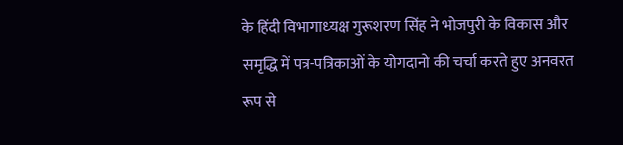के हिंदी विभागाध्‍यक्ष गुरूशरण सिंह ने भोजपुरी के विकास और समृद्धि में पत्र-पत्रिकाओं के योगदानो की चर्चा करते हुए अनवरत रूप से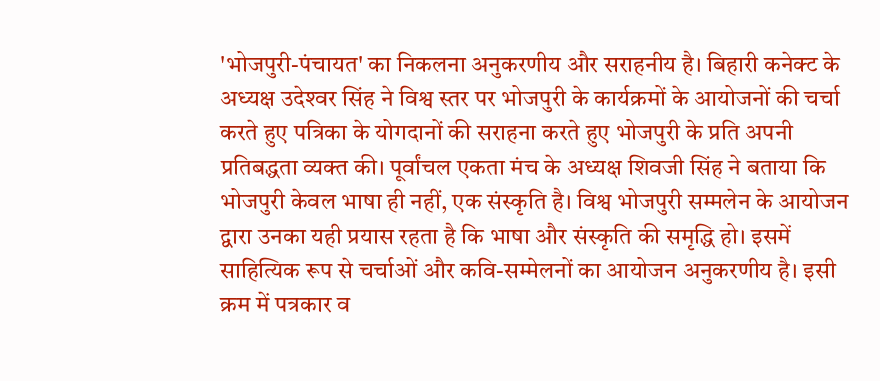'भोजपुरी-पंचायत' का निकलना अनुकरणीय और सराहनीय है। बिहारी कनेक्‍ट के अध्‍यक्ष उदेश्‍वर सिंह ने विश्व स्तर पर भोजपुरी के कार्यक्रमों के आयोजनों की चर्चा करते हुए पत्रिका के योगदानों की सराहना करते हुए भोजपुरी के प्रति अपनी प्रतिबद्धता व्यक्त की। पूर्वांचल एकता मंच के अध्‍यक्ष शिवजी सिंह ने बताया कि भोजपुरी केवल भाषा ही नहीं, एक संस्कृति है। विश्व भोजपुरी सम्मलेन के आयोजन द्वारा उनका यही प्रयास रहता है कि भाषा और संस्कृति की समृद्धि हो। इसमें साहित्यिक रूप से चर्चाओं और कवि-सम्मेलनों का आयोजन अनुकरणीय है। इसी क्रम में पत्रकार व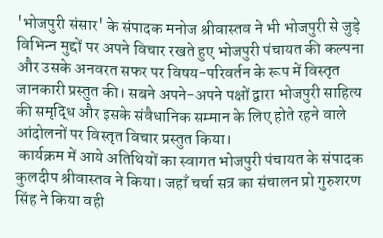'भोजपुरी संसार' के संपादक मनोज श्रीवास्‍तव ने भी भोजपुरी से जुड़े विभिन्‍न मुद्दों पर अपने विचार रखते हुए भोजपुरी पंचायत की कल्पना और उसके अनवरत सफर पर विषय-परिवर्तन के रूप में विस्तृत जानकारी प्रस्तुत की। सबने अपने-अपने पक्षों द्वारा भोजपुरी साहित्य की समृद्धि और इसके संवैधानिक सम्मान के लिए होते रहने वाले आंदोलनों पर विस्तृत विचार प्रस्तुत किया।
 कार्यक्रम में आये अतिथियों का स्वागत भोजपुरी पंचायत के संपादक कुलदीप श्रीवास्तव ने किया। जहाँ चर्चा सत्र का संचालन प्रो गुरुशरण सिंह ने किया वही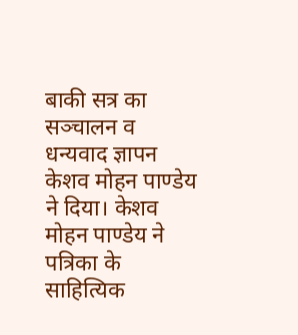बाकी सत्र का सञ्चालन व धन्यवाद ज्ञापन केशव मोहन पाण्डेय ने दिया। केशव मोहन पाण्डेय ने पत्रिका के साहित्यिक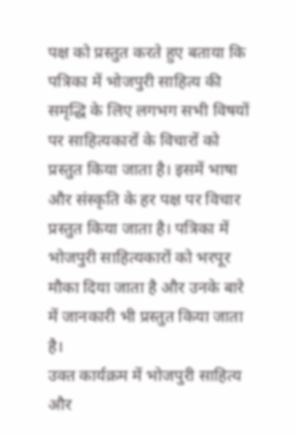पक्ष को प्रस्तुत करते हुए बताया कि पत्रिका में भोजपुरी साहित्य की समृद्धि के लिए लगभग सभी विषयों पर साहित्यकारों के विचारों को प्रस्तुत किया जाता है। इसमें भाषा और संस्कृति के हर पक्ष पर विचार प्रस्तुत किया जाता है। पत्रिका में भोजपुरी साहित्यकारों को भरपूर मौका दिया जाता है और उनके बारे में जानकारी भी प्रस्तुत किया जाता है।
उक्त कार्यक्रम में भोजपुरी साहित्य और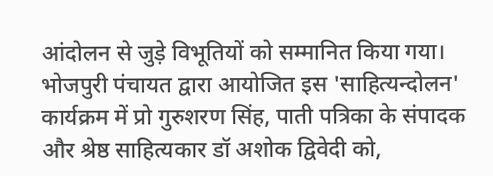आंदोलन से जुड़े विभूतियों को सम्मानित किया गया। भोजपुरी पंचायत द्वारा आयोजित इस 'साहित्यन्दोलन' कार्यक्रम में प्रो गुरुशरण सिंह, पाती पत्रिका के संपादक और श्रेष्ठ साहित्यकार डॉ अशोक द्विवेदी को,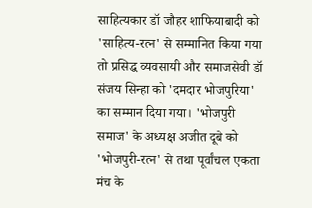साहित्यकार डॉ जौहर शाफियाबादी को 'साहित्य-रत्न' से सम्मानित किया गया तो प्रसिद्ध व्यवसायी और समाजसेवी डॉ संजय सिन्हा को 'दमदार भोजपुरिया' का सम्मान दिया गया। 'भोजपुरी समाज' के अध्यक्ष अजीत दूबे को 'भोजपुरी-रत्न' से तथा पूर्वांचल एकता मंच के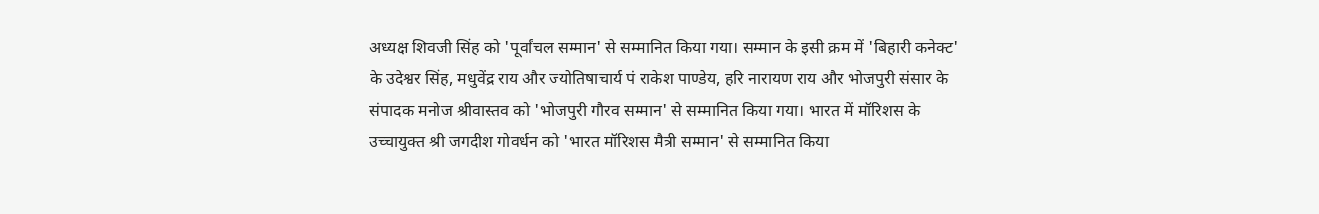अध्यक्ष शिवजी सिंह को 'पूर्वांचल सम्मान' से सम्मानित किया गया। सम्मान के इसी क्रम में 'बिहारी कनेक्ट' के उदेश्वर सिंह, मधुवेंद्र राय और ज्योतिषाचार्य पं राकेश पाण्डेय, हरि नारायण राय और भोजपुरी संसार के संपादक मनोज श्रीवास्तव को 'भोजपुरी गौरव सम्मान' से सम्मानित किया गया। भारत में मॉरिशस के उच्चायुक्त श्री जगदीश गोवर्धन को 'भारत मॉरिशस मैत्री सम्मान' से सम्मानित किया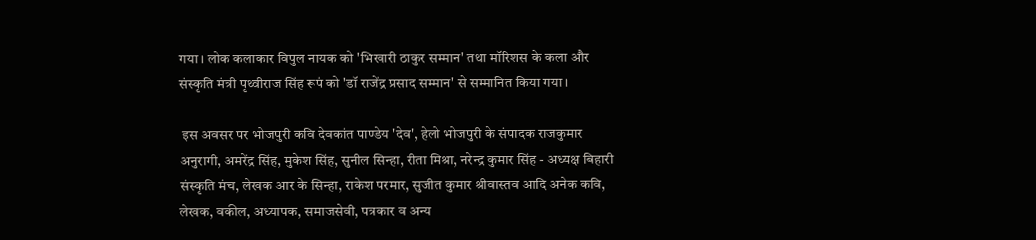गया। लोक कलाकार विपुल नायक को 'भिखारी ठाकुर सम्मान' तथा मॉरिशस के कला और संस्कृति मंत्री पृथ्वीराज सिंह रूपं को 'डॉ राजेंद्र प्रसाद सम्मान' से सम्मानित किया गया।

 इस अवसर पर भोजपुरी कवि देवकांत पाण्डेय 'देव', हेलो भोजपुरी के संपादक राजकुमार अनुरागी, अमरेंद्र सिंह, मुकेश सिंह, सुनील सिन्हा, रीता मिश्रा, नरेन्द्र कुमार सिंह - अध्यक्ष बिहारी संस्कृति मंच, लेखक आर के सिन्हा, राकेश परमार, सुजीत कुमार श्रीवास्तव आदि अनेक कवि, लेखक, वकील, अध्‍यापक, समाजसेवी, पत्रकार व अन्‍य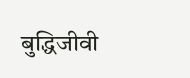बुद्धिजीवी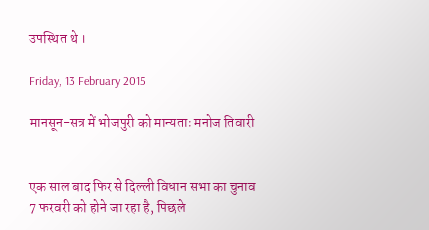उपस्थित थे ।

Friday, 13 February 2015

मानसून-सत्र में भोजपुरी को मान्यताः मनोज तिवारी


एक साल बाद फिर से दिल्ली विधान सभा का चुनाव 7 फरवरी को होने जा रहा है, पिछले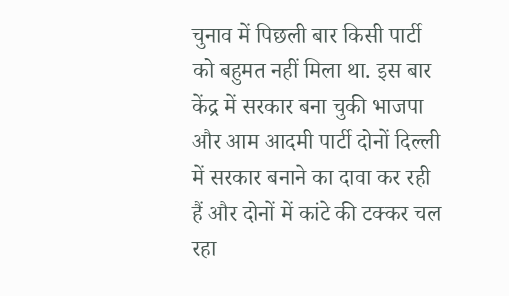चुनाव में पिछली बार किसी पार्टी को बहुमत नहीं मिला था. इस बार केंद्र में सरकार बना चुकी भाजपा और आम आदमी पार्टी दोनों दिल्ली में सरकार बनाने का दावा कर रही हैं और दोनों में कांटे की टक्कर चल  रहा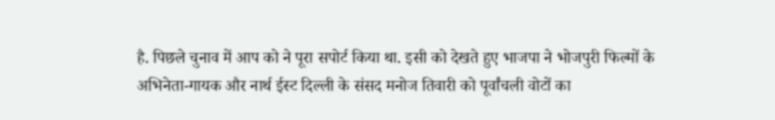है. पिछले चुनाव में आप को ने पूरा सपोर्ट किया था. इसी को देखते हुए भाजपा ने भोजपुरी फिल्मों के अभिनेता-गायक और नार्थ ईस्ट दिल्ली के संसद मनोज तिवारी को पूर्वांचली वोटों का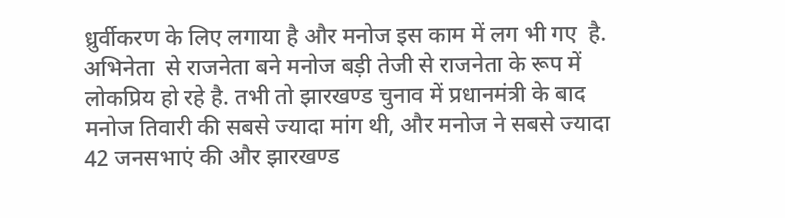ध्रुर्वीकरण के लिए लगाया है और मनोज इस काम में लग भी गए  है. अभिनेता  से राजनेता बने मनोज बड़ी तेजी से राजनेता के रूप में लोकप्रिय हो रहे है. तभी तो झारखण्ड चुनाव में प्रधानमंत्री के बाद मनोज तिवारी की सबसे ज्यादा मांग थी, और मनोज ने सबसे ज्यादा 42 जनसभाएं की और झारखण्ड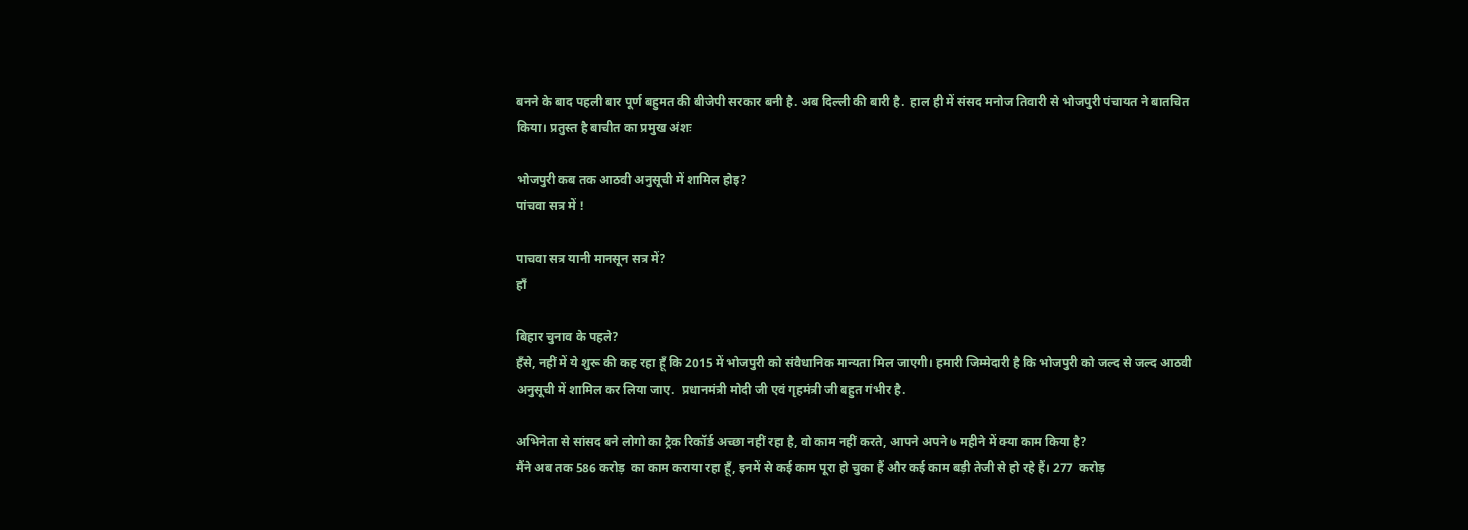बनने के बाद पहली बार पूर्ण बहुमत की बीजेपी सरकार बनी है. अब दिल्ली की बारी है.  हाल ही में संसद मनोज तिवारी से भोजपुरी पंचायत ने बातचित किया। प्रतुस्त है बाचीत का प्रमुख अंशः

भोजपुरी कब तक आठवी अनुसूची में शामिल होइ?
पांचवा सत्र में !

पाचवा सत्र यानी मानसून सत्र में?
हाँ

बिहार चुनाव के पहले?
हँसे, नहीं में ये शुरू की कह रहा हूँ कि 2015 में भोजपुरी को संवैधानिक मान्यता मिल जाएगी। हमारी जिम्मेदारी है कि भोजपुरी को जल्द से जल्द आठवी अनुसूची में शामिल कर लिया जाए.  प्रधानमंत्री मोदी जी एवं गृहमंत्री जी बहुत गंभीर है.

अभिनेता से सांसद बने लोगो का ट्रैक रिकॉर्ड अच्छा नहीं रहा है, वो काम नहीं करते, आपने अपने ७ महीने में क्या काम किया है?
मैंने अब तक 586 करोड़  का काम कराया रहा हूँ, इनमें से कई काम पूरा हो चुका हैं और कई काम बड़ी तेजी से हो रहे हैं। 277  करोड़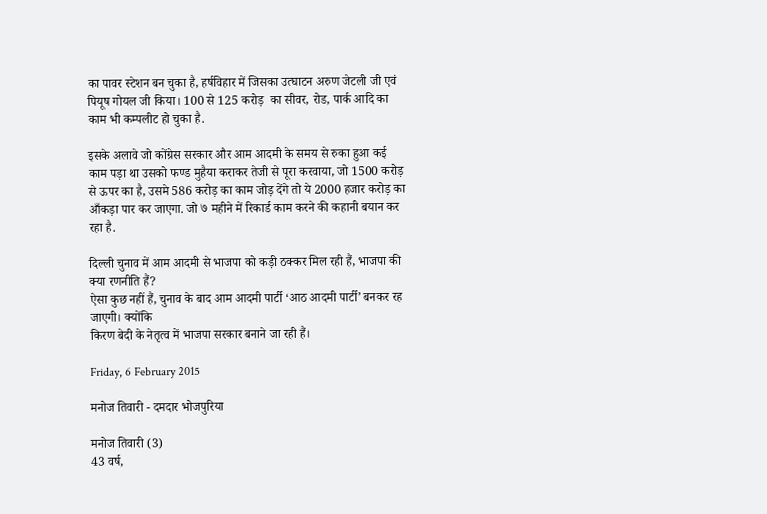का पावर स्टेशन बन चुका है, हर्षविहार में जिसका उत्घाटन अरुण जेटली जी एवं पियूष गोयल जी किया। 100 से 125 करोड़  का सीवर, रोड, पार्क आदि का काम भी कम्पलीट हो चुका है.

इसके अलावे जो कोंग्रेस सरकार और आम आदमी के समय से रुका हुआ कई काम पड़ा था उसको फण्ड मुहैया कराकर तेजी से पूरा करवाया, जो 1500 करोड़ से ऊपर का है, उसमे 586 करोड़ का काम जोड़ देंगे तो ये 2000 हजार करोड़ का आँकड़ा पार कर जाएगा. जो ७ महीने में रिकार्ड काम करने की कहानी बयान कर रहा है.

दिल्ली चुनाव में आम आदमी से भाजपा को कड़ी ठक्कर मिल रही हैं, भाजपा की क्या रणनीति हैं?
ऐसा कुछ नहीं हैं, चुनाव के बाद आम आदमी पार्टी ‘आठ आदमी पार्टी’ बनकर रह जाएगी। क्योंकि
किरण बेदी के नेतृत्व में भाजपा सरकार बनाने जा रही हैं।

Friday, 6 February 2015

मनोज तिवारी - दमदार भोजपुरिया

मनोज तिवारी (3)
43 वर्ष,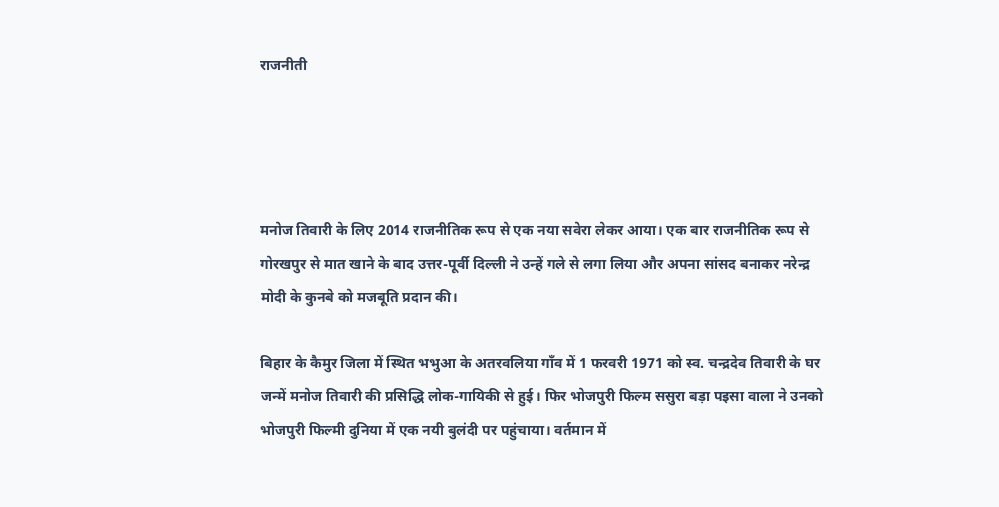राजनीती




मनोज तिवारी के लिए 2014 राजनीतिक रूप से एक नया सवेरा लेकर आया। एक बार राजनीतिक रूप से गोरखपुर से मात खाने के बाद उत्तर-पूर्वी दिल्ली ने उन्हें गले से लगा लिया और अपना सांसद बनाकर नरेन्द्र मोदी के कुनबे को मजबूति प्रदान की।

बिहार के कैमुर जिला में स्थित भभुआ के अतरवलिया गाँव में 1 फरवरी 1971 को स्व. चन्द्रदेव तिवारी के घर जन्में मनोज तिवारी की प्रसिद्धि लोक-गायिकी से हुई। फिर भोजपुरी फिल्म ससुरा बड़ा पइसा वाला ने उनको भोजपुरी फिल्मी दुनिया में एक नयी बुलंदी पर पहुंचाया। वर्तमान में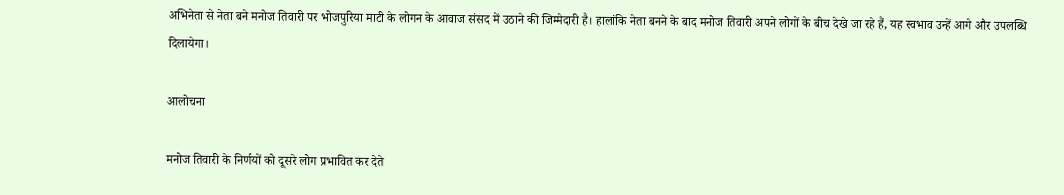अभिनेता से नेता बने मनोज तिवारी पर भोजपुरिया माटी के लोगन के आवाज संसद में उठाने की जिम्मेदारी है। हालांकि नेता बनने के बाद मनोज तिवारी अपने लोगों के बीच देखे जा रहे हैं, यह स्वभाव उन्हें आगे और उपलब्धि दिलायेगा।

आलोचना

मनोज तिवारी के निर्णयों को दूसरे लोग प्रभावित कर देते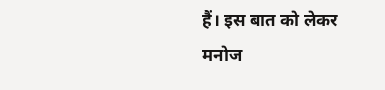हैं। इस बात को लेकर मनोज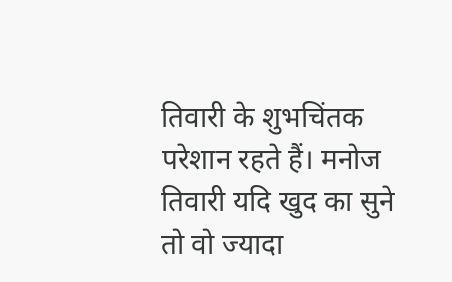तिवारी के शुभचिंतक परेशान रहते हैं। मनोज तिवारी यदि खुद का सुने तो वो ज्यादा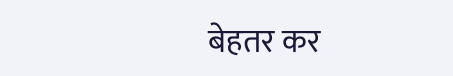बेहतर कर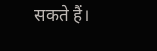सकते हैं।